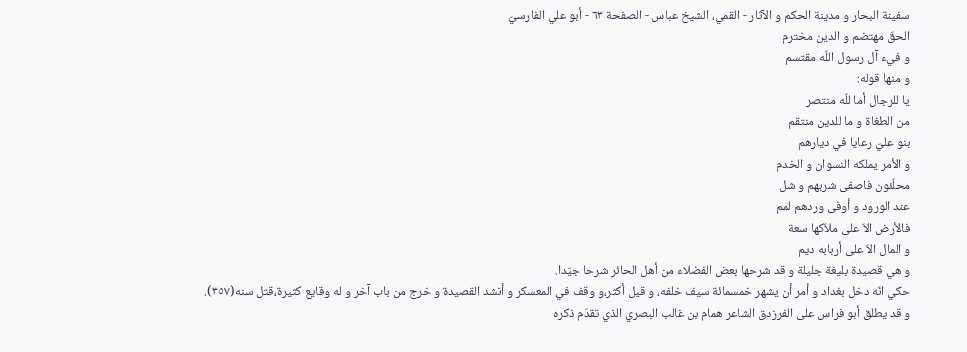سفینة البحار و مدینة الحکم و الآثار - القمي، الشيخ عباس - الصفحة ٦٣ - أبو علي الفارسيّ
الحقّ مهتضم و الدين مخترم
و فيء آل رسول اللّه مقتسم
و منها قوله:
يا للرجال أما للّه منتصر
من الطغاة و ما للدين منتقم
بنو عليّ رعايا في ديارهم
و الأمر يملكه النسوان و الخدم
محلّئون فاصفى شربهم و شل
عند الورود و أوفى وردهم لمم
فالأرض الاّ على ملاّكها سعة
و المال الاّ على أربابه ديم
و هي قصيدة بليغة جليلة و قد شرحها بعض الفضلاء من أهل الحائر شرحا جيّدا.
حكي انّه دخل بغداد و أمر أن يشهر خمسمائة سيف خلفه، و قيل أكثر،و وقف في المعسكر و أنشد القصيدة و خرج من باب آخر و له وقايع كثيرة،قتل سنه(٣٥٧).
و قد يطلق أبو فراس على الفرزدق الشاعر همام بن غالب البصري الذي تقدّم ذكره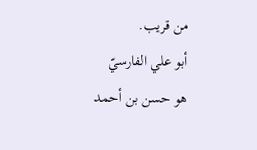من قريب.
أبو علي الفارسيّ
هو حسن بن أحمد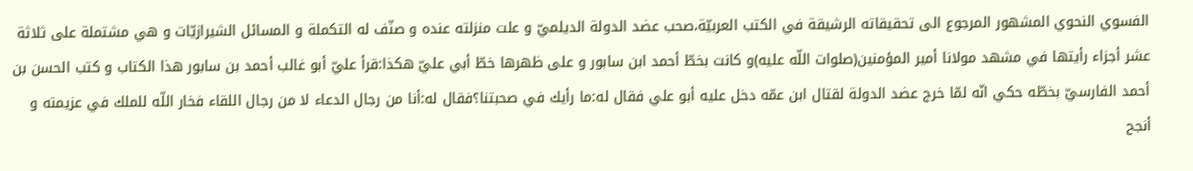الفسوي النحوي المشهور المرجوع الى تحقيقاته الرشيقة في الكتب العربيّة،صحب عضد الدولة الديلميّ و علت منزلته عنده و صنّف له التكملة و المسائل الشيرازيّات و هي مشتملة على ثلاثة عشر أجزاء رأيتها في مشهد مولانا أمير المؤمنين(صلوات اللّه عليه)و كانت بخطّ أحمد ابن سابور و على ظهرها خطّ أبي عليّ هكذا:قرأ عليّ أبو غالب أحمد بن سابور هذا الكتاب و كتب الحسن بن أحمد الفارسيّ بخطّه حكي انّه لمّا خرج عضد الدولة لقتال ابن عمّه دخل عليه أبو علي فقال له:ما رأيك في صحبتنا؟فقال له:أنا من رجال الدعاء لا من رجال اللقاء فخار اللّه للملك في عزيمته و أنجح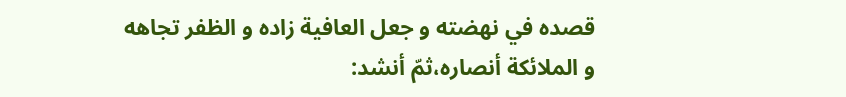قصده في نهضته و جعل العافية زاده و الظفر تجاهه و الملائكة أنصاره،ثمّ أنشد: